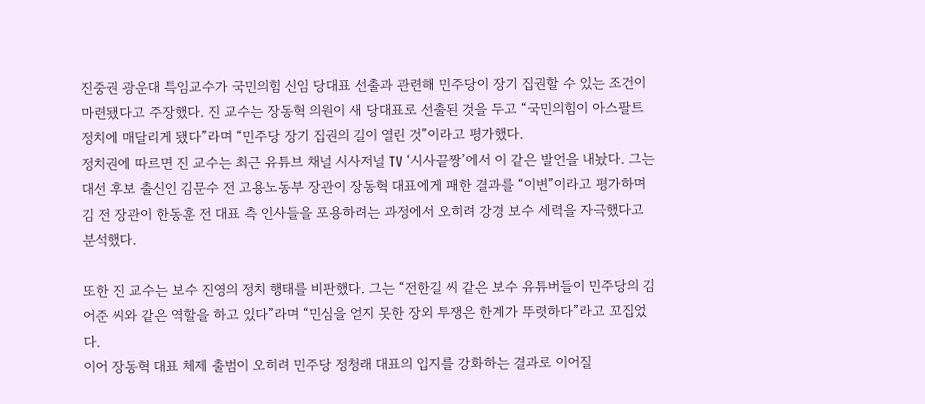진중권 광운대 특임교수가 국민의힘 신임 당대표 선출과 관련해 민주당이 장기 집권할 수 있는 조건이 마련됐다고 주장했다. 진 교수는 장동혁 의원이 새 당대표로 선출된 것을 두고 “국민의힘이 아스팔트 정치에 매달리게 됐다”라며 “민주당 장기 집권의 길이 열린 것”이라고 평가했다.
정치권에 따르면 진 교수는 최근 유튜브 채널 시사저널 TV ‘시사끝짱’에서 이 같은 발언을 내놨다. 그는 대선 후보 출신인 김문수 전 고용노동부 장관이 장동혁 대표에게 패한 결과를 “이변”이라고 평가하며 김 전 장관이 한동훈 전 대표 측 인사들을 포용하려는 과정에서 오히려 강경 보수 세력을 자극했다고 분석했다.

또한 진 교수는 보수 진영의 정치 행태를 비판했다. 그는 “전한길 씨 같은 보수 유튜버들이 민주당의 김어준 씨와 같은 역할을 하고 있다”라며 “민심을 얻지 못한 장외 투쟁은 한계가 뚜렷하다”라고 꼬집었다.
이어 장동혁 대표 체제 출범이 오히려 민주당 정청래 대표의 입지를 강화하는 결과로 이어질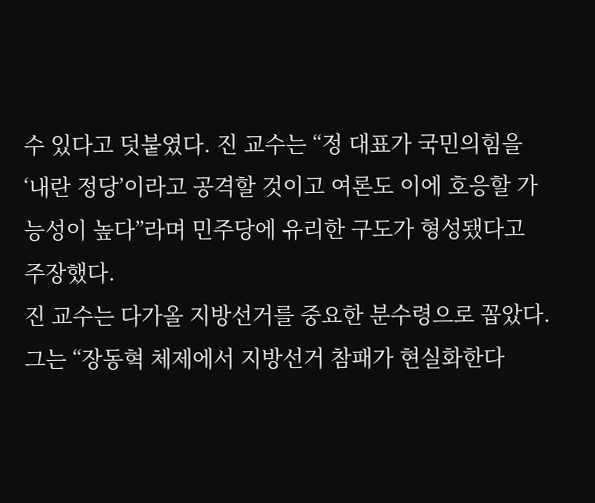수 있다고 덧붙였다. 진 교수는 “정 대표가 국민의힘을 ‘내란 정당’이라고 공격할 것이고 여론도 이에 호응할 가능성이 높다”라며 민주당에 유리한 구도가 형성됐다고 주장했다.
진 교수는 다가올 지방선거를 중요한 분수령으로 꼽았다. 그는 “장동혁 체제에서 지방선거 참패가 현실화한다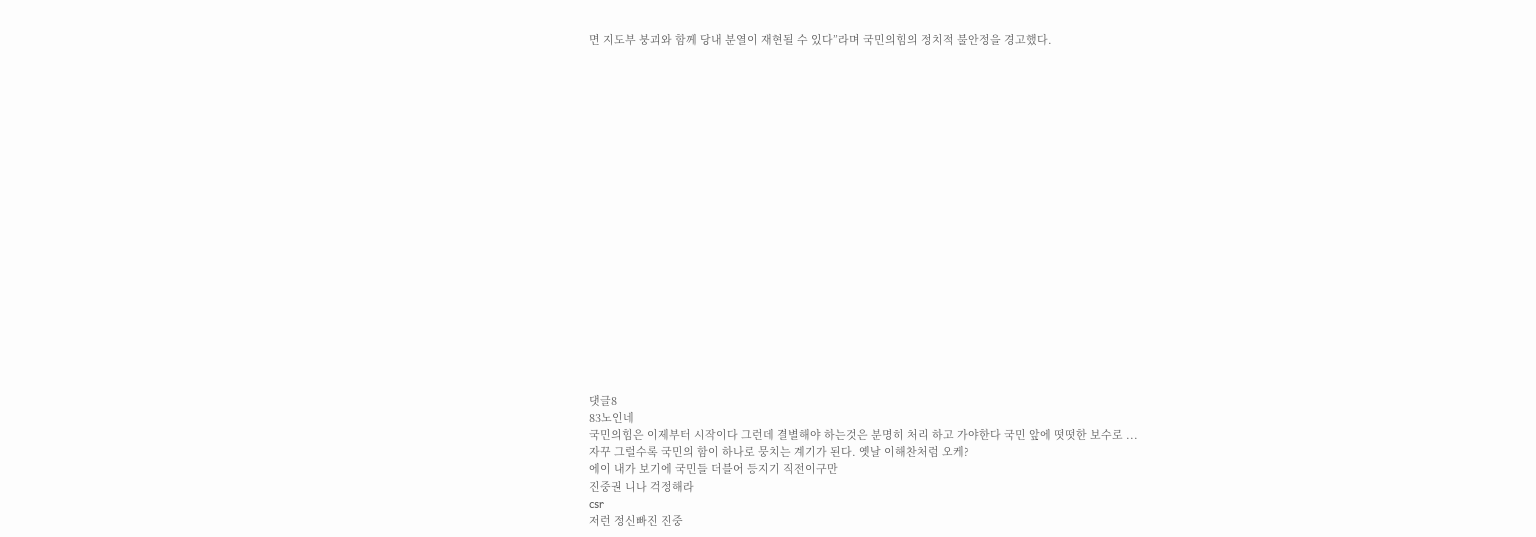면 지도부 붕괴와 함께 당내 분열이 재현될 수 있다”라며 국민의힘의 정치적 불안정을 경고했다.




















댓글8
83노인네
국민의힘은 이제부터 시작이다 그런데 결별해야 하는것은 분명히 처리 하고 가야한다 국민 앞에 떳떳한 보수로 ...
자꾸 그럴수록 국민의 함이 하나로 뭉치는 계기가 된다. 옛날 이해찬처럼 오케?
에이 내가 보기에 국민들 더블어 등지기 직전이구만
진중권 니나 걱정해라
csr
저런 정신빠진 진중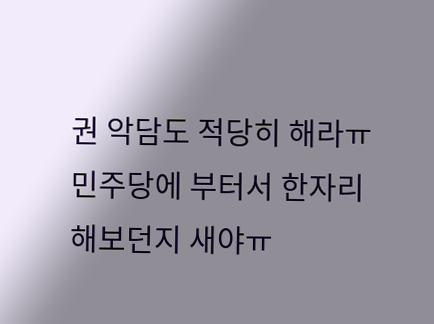권 악담도 적당히 해라ㅠ 민주당에 부터서 한자리 해보던지 새야ㅠ